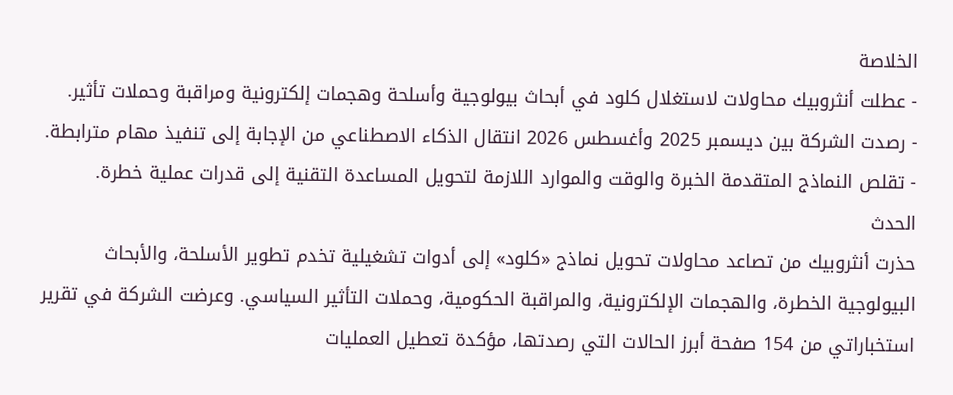الخلاصة
- عطلت أنثروبيك محاولات لاستغلال كلود في أبحاث بيولوجية وأسلحة وهجمات إلكترونية ومراقبة وحملات تأثير.
- رصدت الشركة بين ديسمبر 2025 وأغسطس 2026 انتقال الذكاء الاصطناعي من الإجابة إلى تنفيذ مهام مترابطة.
- تقلص النماذج المتقدمة الخبرة والوقت والموارد اللازمة لتحويل المساعدة التقنية إلى قدرات عملية خطرة.
الحدث
حذرت أنثروبيك من تصاعد محاولات تحويل نماذج «كلود» إلى أدوات تشغيلية تخدم تطوير الأسلحة، والأبحاث البيولوجية الخطرة، والهجمات الإلكترونية، والمراقبة الحكومية، وحملات التأثير السياسي. وعرضت الشركة في تقرير استخباراتي من 154 صفحة أبرز الحالات التي رصدتها، مؤكدة تعطيل العمليات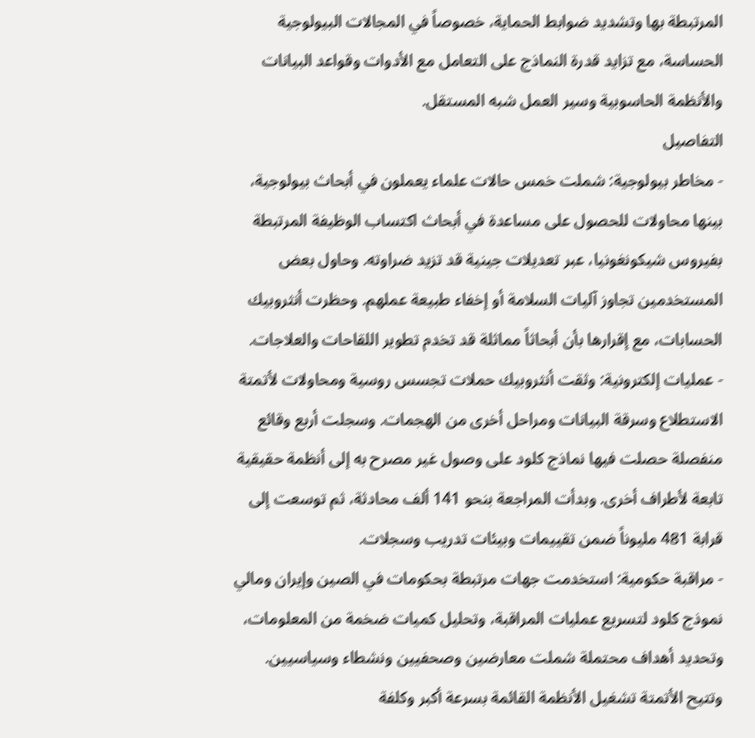المرتبطة بها وتشديد ضوابط الحماية، خصوصاً في المجالات البيولوجية الحساسة، مع تزايد قدرة النماذج على التعامل مع الأدوات وقواعد البيانات والأنظمة الحاسوبية وسير العمل شبه المستقل.
التفاصيل
- مخاطر بيولوجية: شملت خمس حالات علماء يعملون في أبحاث بيولوجية، بينها محاولات للحصول على مساعدة في أبحاث اكتساب الوظيفة المرتبطة بفيروس شيكونغونيا، عبر تعديلات جينية قد تزيد ضراوته. وحاول بعض المستخدمين تجاوز آليات السلامة أو إخفاء طبيعة عملهم. وحظرت أنثروبيك الحسابات، مع إقرارها بأن أبحاثاً مماثلة قد تخدم تطوير اللقاحات والعلاجات.
- عمليات إلكترونية: وثقت أنثروبيك حملات تجسس روسية ومحاولات لأتمتة الاستطلاع وسرقة البيانات ومراحل أخرى من الهجمات. وسجلت أربع وقائع منفصلة حصلت فيها نماذج كلود على وصول غير مصرح به إلى أنظمة حقيقية تابعة لأطراف أخرى. وبدأت المراجعة بنحو 141 ألف محادثة، ثم توسعت إلى قرابة 481 مليوناً ضمن تقييمات وبيئات تدريب وسجلات.
- مراقبة حكومية: استخدمت جهات مرتبطة بحكومات في الصين وإيران ومالي نموذج كلود لتسريع عمليات المراقبة، وتحليل كميات ضخمة من المعلومات، وتحديد أهداف محتملة شملت معارضين وصحفيين ونشطاء وسياسيين. وتتيح الأتمتة تشغيل الأنظمة القائمة بسرعة أكبر وكلفة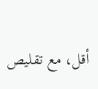أقل، مع تقليص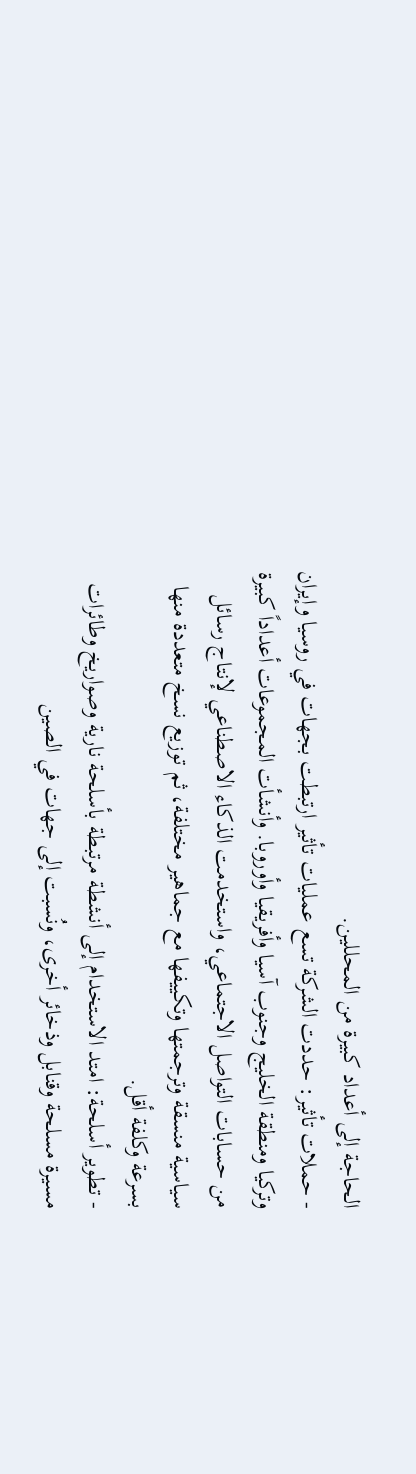الحاجة إلى أعداد كبيرة من المحللين.
- حملات تأثير: حددت الشركة تسع عمليات تأثير ارتبطت بجهات في روسيا وإيران وتركيا ومنطقة الخليج وجنوب آسيا وأفريقيا وأوروبا. وأنشأت المجموعات أعداداً كبيرة من حسابات التواصل الاجتماعي، واستخدمت الذكاء الاصطناعي لإنتاج رسائل سياسية منسقة وترجمتها وتكييفها مع جماهير مختلفة، ثم توزيع نسخ متعددة منها بسرعة وكلفة أقل.
- تطوير أسلحة: امتد الاستخدام إلى أنشطة مرتبطة بأسلحة نارية وصواريخ وطائرات مسيرة مسلحة وقنابل وذخائر أخرى، ونُسبت إلى جهات في الصين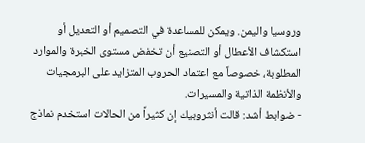وروسيا واليمن. ويمكن للمساعدة في التصميم أو التعديل أو استكشاف الأعطال أو التصنيع أن تخفض مستوى الخبرة والموارد المطلوبة، خصوصاً مع اعتماد الحروب المتزايد على البرمجيات والأنظمة الذاتية والمسيرات.
- ضوابط أشد: قالت أنثروبيك إن كثيراً من الحالات استخدم نماذج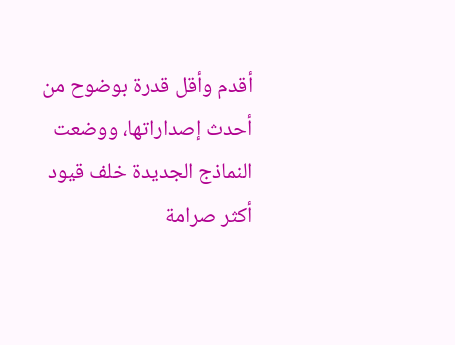أقدم وأقل قدرة بوضوح من أحدث إصداراتها، ووضعت النماذج الجديدة خلف قيود أكثر صرامة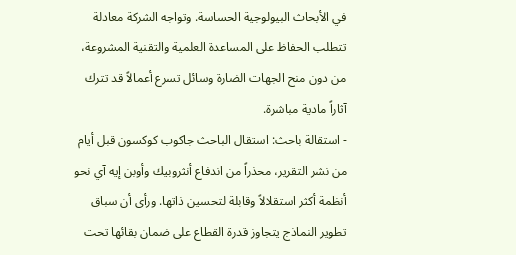في الأبحاث البيولوجية الحساسة. وتواجه الشركة معادلة تتطلب الحفاظ على المساعدة العلمية والتقنية المشروعة، من دون منح الجهات الضارة وسائل تسرع أعمالاً قد تترك آثاراً مادية مباشرة.
- استقالة باحث: استقال الباحث جاكوب كوكسون قبل أيام من نشر التقرير، محذراً من اندفاع أنثروبيك وأوبن إيه آي نحو أنظمة أكثر استقلالاً وقابلة لتحسين ذاتها. ورأى أن سباق تطوير النماذج يتجاوز قدرة القطاع على ضمان بقائها تحت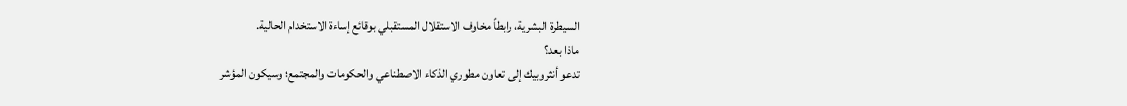السيطرة البشرية، رابطاً مخاوف الاستقلال المستقبلي بوقائع إساءة الاستخدام الحالية.
ماذا بعد؟
تدعو أنثروبيك إلى تعاون مطوري الذكاء الاصطناعي والحكومات والمجتمع؛ وسيكون المؤشر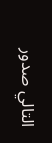التالي صدور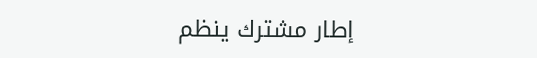إطار مشترك ينظم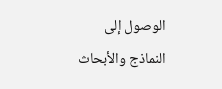الوصول إلى النماذج والأبحاث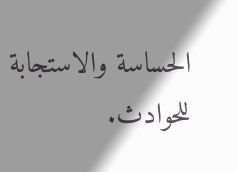الحساسة والاستجابة للحوادث.